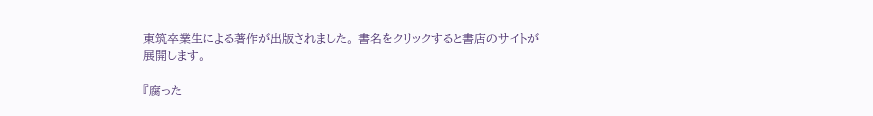東筑卒業生による著作が出版されました。 書名をクリックすると書店のサイトが展開します。

『腐った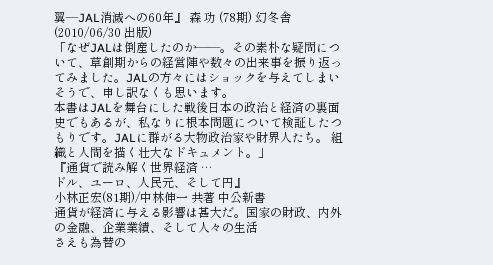翼―JAL消滅への60年』 森 功 (78期) 幻冬舎 (2010/06/30 出版)
「なぜJALは倒産したのか――。その素朴な疑問について、草創期からの経営陣や数々の出来事を振り返ってみました。JALの方々にはショックを与えてしまいそうで、申し訳なくも思います。
本書はJALを舞台にした戦後日本の政治と経済の裏面史でもあるが、私なりに根本問題について検証したつもりです。JALに群がる大物政治家や財界人たち。 組織と人間を描く壮大なドキュメント。」
『通貨で読み解く世界経済 …
ドル、ユーロ、人民元、そして円』
小林正宏(81期)/中林伸一 共著 中公新書
通貨が経済に与える影響は甚大だ。国家の財政、内外の金融、企業業績、そして人々の生活
さえも為替の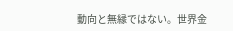動向と無縁ではない。世界金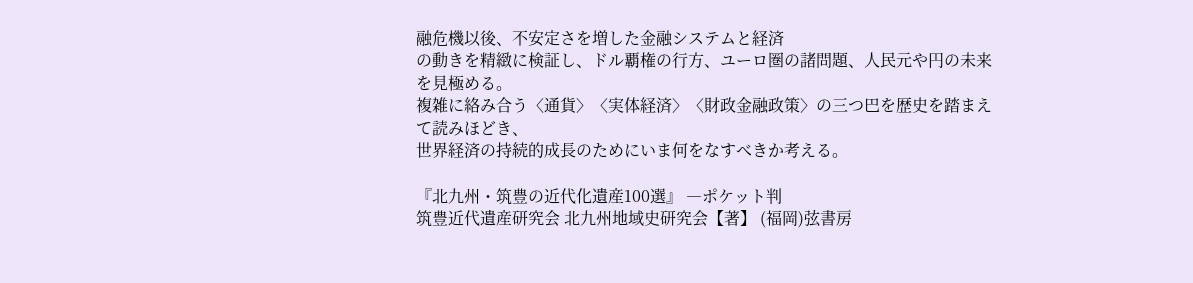融危機以後、不安定さを増した金融システムと経済
の動きを精緻に検証し、ドル覇権の行方、ユーロ圏の諸問題、人民元や円の未来を見極める。
複雑に絡み合う〈通貨〉〈実体経済〉〈財政金融政策〉の三つ巴を歴史を踏まえて読みほどき、
世界経済の持続的成長のためにいま何をなすべきか考える。

『北九州・筑豊の近代化遺産100選』 ―ポケット判
筑豊近代遺産研究会 北九州地域史研究会【著】 (福岡)弦書房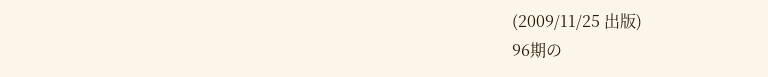(2009/11/25 出版)
96期の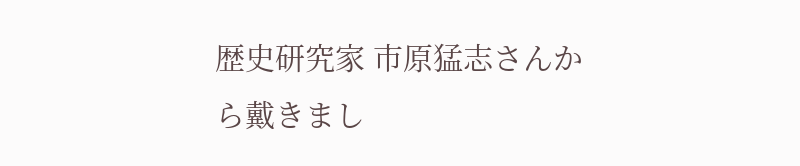歴史研究家 市原猛志さんから戴きまし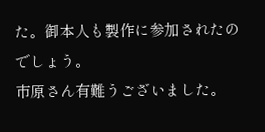た。御本人も製作に参加されたのでしょう。
市原さん有難うございました。